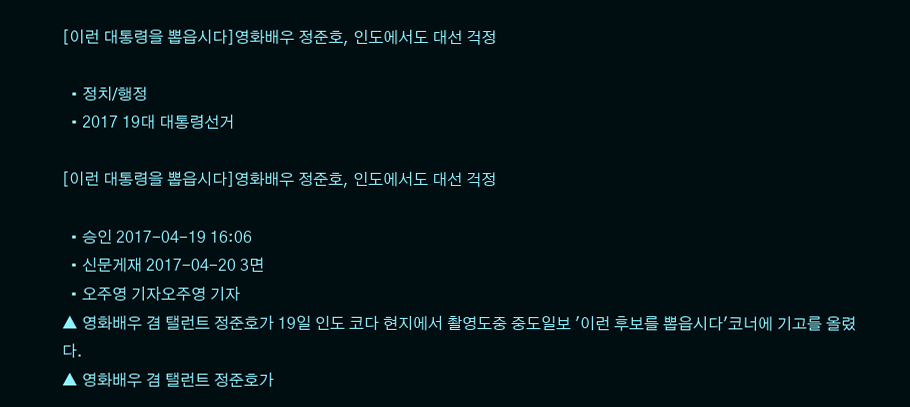[이런 대통령을 뽑읍시다]영화배우 정준호, 인도에서도 대선 걱정

  • 정치/행정
  • 2017 19대 대통령선거

[이런 대통령을 뽑읍시다]영화배우 정준호, 인도에서도 대선 걱정

  • 승인 2017-04-19 16:06
  • 신문게재 2017-04-20 3면
  • 오주영 기자오주영 기자
▲ 영화배우 겸 탤런트 정준호가 19일 인도 코다 현지에서 촬영도중 중도일보 '이런 후보를 뽑읍시다'코너에 기고를 올렸다.
▲ 영화배우 겸 탤런트 정준호가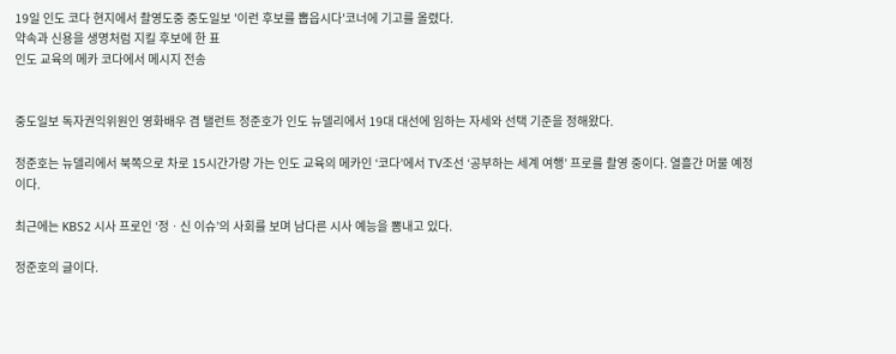19일 인도 코다 현지에서 촬영도중 중도일보 '이런 후보를 뽑읍시다'코너에 기고를 올렸다.
약속과 신용을 생명처럼 지킬 후보에 한 표
인도 교육의 메카 코다에서 메시지 전송


중도일보 독자권익위원인 영화배우 겸 탤런트 정준호가 인도 뉴델리에서 19대 대선에 임하는 자세와 선택 기준을 정해왔다.

정준호는 뉴델리에서 북쪽으로 차로 15시간가량 가는 인도 교육의 메카인 ‘코다’에서 TV조선 ‘공부하는 세계 여행’ 프로를 촬영 중이다. 열흘간 머물 예정이다.

최근에는 KBS2 시사 프로인 ‘정ㆍ신 이슈’의 사회를 보며 남다른 시사 예능을 뽐내고 있다.

정준호의 글이다.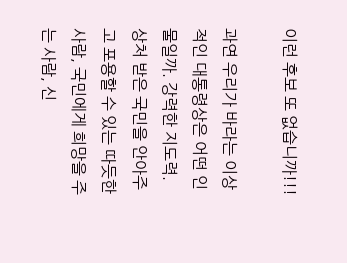이런 후보 또 없습니까!!!

과연 우리가 바라는 이상적인 대통령상은 어떤 인물일까. 강력한 지도력. 상처 받은 국민을 안아주고 포용할 수 있는 따듯한 사람, 국민에게 희망을 주는 사람, 신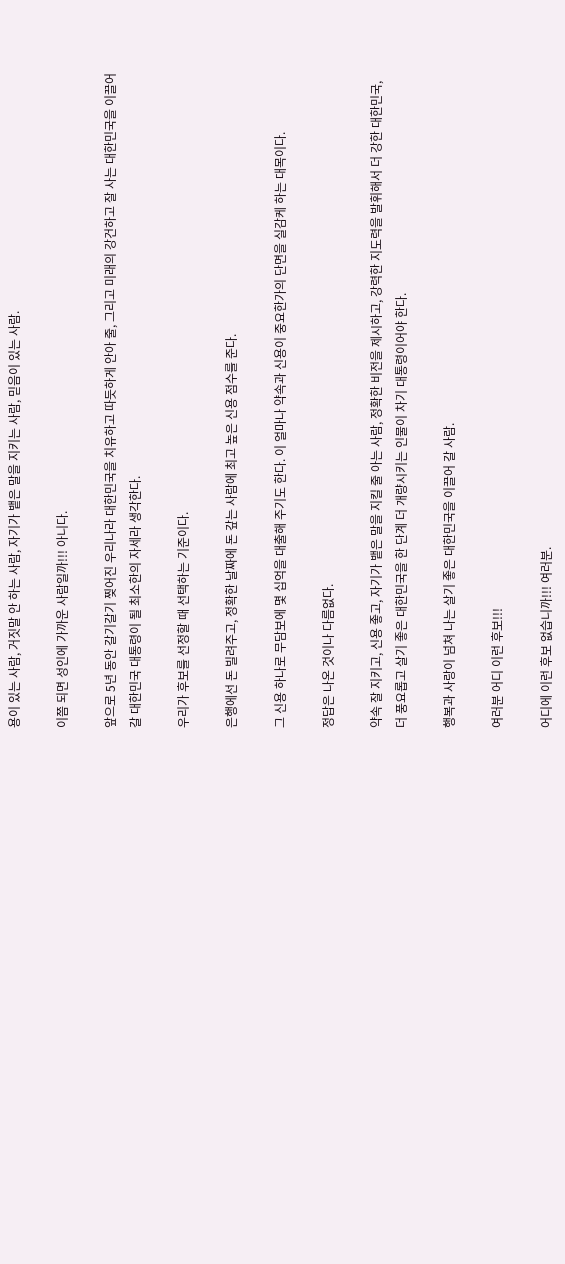용이 있는 사람, 거짓말 안 하는 사람, 자기가 뱉은 말을 지키는 사람, 믿음이 있는 사람.

이쯤 되면 성인에 가까운 사람일까!!! 아니다.

앞으로 5년 동안 갈기갈기 찢어진 우리나라 대한민국을 치유하고 따듯하게 안아 줄, 그리고 미래의 강건하고 잘 사는 대한민국을 이끌어갈 대한민국 대통령이 될 최소한의 자세라 생각한다.

우리가 후보를 선정할 때 선택하는 기준이다.

은행에선 돈 빌려주고, 정확한 날짜에 돈 갚는 사람에 최고 높은 신용 점수를 준다.

그 신용 하나로 무담보에 몇 십억을 대출해 주기도 한다. 이 얼마나 약속과 신용이 중요한가의 단면을 실감케 하는 대목이다.

정답은 나온 것이나 다름없다.

약속 잘 지키고, 신용 좋고, 자기가 뱉은 말을 지킬 줄 아는 사람, 정확한 비전을 제시하고, 강력한 지도력을 발휘해서 더 강한 대한민국, 더 풍요롭고 살기 좋은 대한민국을 한 단계 더 개량시키는 인물이 차기 대통령이어야 한다.

행복과 사랑이 넘쳐 나는 살기 좋은 대한민국을 이끌어 갈 사람.

여러분 어디 이런 후보!!!

어디에 이런 후보 없습니까!!! 여러분.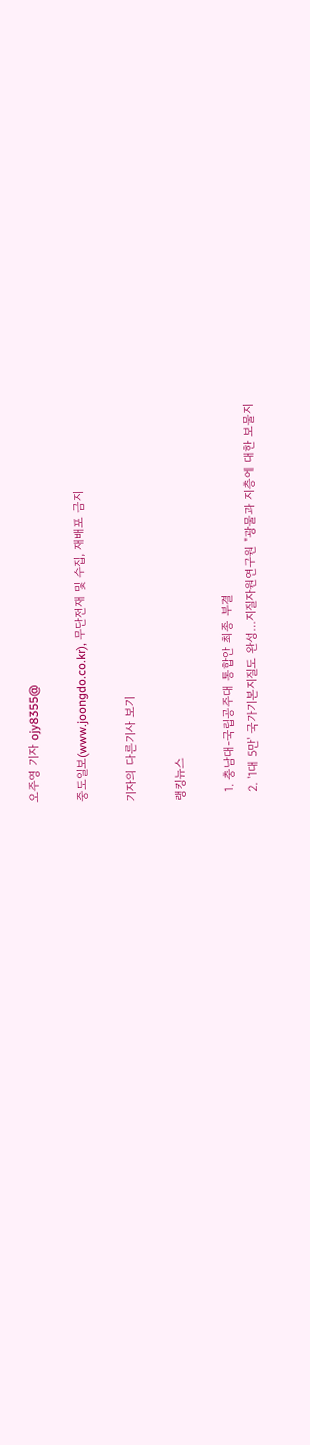오주영 기자 ojy8355@

중도일보(www.joongdo.co.kr), 무단전재 및 수집, 재배포 금지

기자의 다른기사 보기

랭킹뉴스

  1. 충남대-국립공주대 통합안 최종 부결
  2. '1대 5만' 국가기본지질도 완성…지질자원연구원 "광물과 지층에 대한 보물지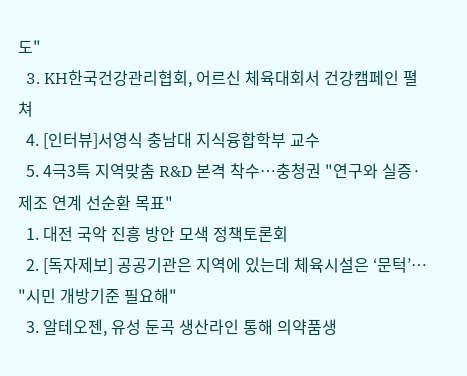도"
  3. KH한국건강관리협회, 어르신 체육대회서 건강캠페인 펼쳐
  4. [인터뷰]서영식 충남대 지식융합학부 교수
  5. 4극3특 지역맞춤 R&D 본격 착수…충청권 "연구와 실증·제조 연계 선순환 목표"
  1. 대전 국악 진흥 방안 모색 정책토론회
  2. [독자제보] 공공기관은 지역에 있는데 체육시설은 ‘문턱’… "시민 개방기준 필요해"
  3. 알테오젠, 유성 둔곡 생산라인 통해 의약품생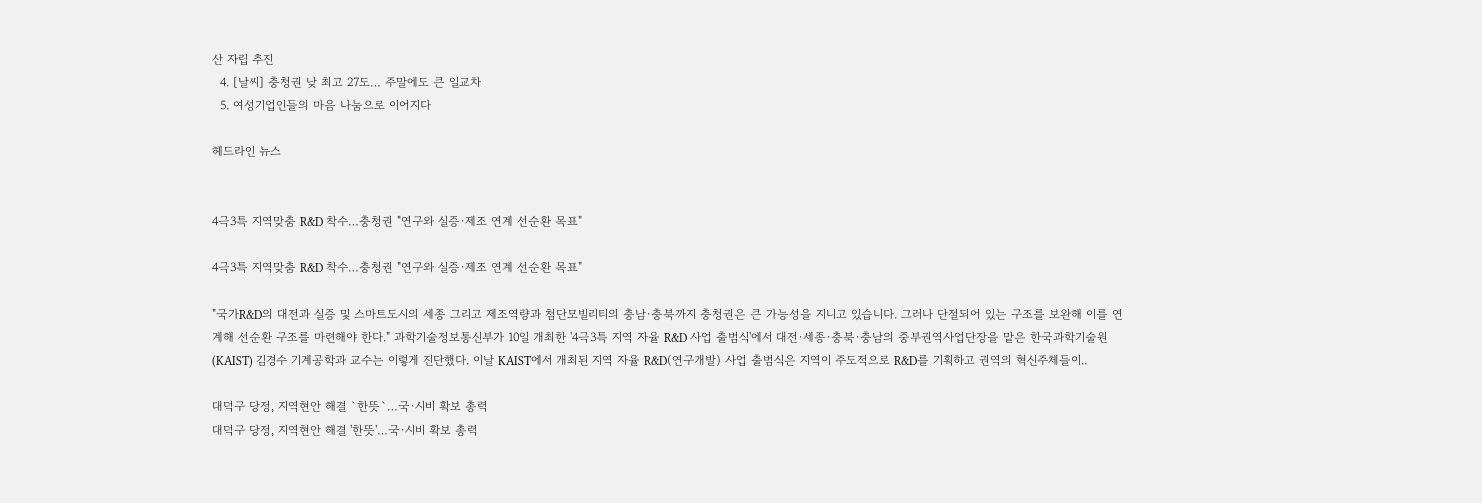산 자립 추진
  4. [날씨] 충청권 낮 최고 27도… 주말에도 큰 일교차
  5. 여성기업인들의 마음 나눔으로 이어지다

헤드라인 뉴스


4극3특 지역맞춤 R&D 착수…충청권 "연구와 실증·제조 연계 선순환 목표"

4극3특 지역맞춤 R&D 착수…충청권 "연구와 실증·제조 연계 선순환 목표"

"국가R&D의 대전과 실증 및 스마트도시의 세종 그리고 제조역량과 첨단모빌리티의 충남·충북까지 충청권은 큰 가능성을 지니고 있습니다. 그러나 단절되어 있는 구조를 보완해 이를 연계해 선순환 구조를 마련해야 한다." 과학기술정보통신부가 10일 개최한 '4극3특 지역 자율 R&D 사업 출범식'에서 대전·세종·충북·충남의 중부권역사업단장을 맡은 한국과학기술원(KAIST) 김경수 기계공학과 교수는 이렇게 진단했다. 이날 KAIST에서 개최된 지역 자율 R&D(연구개발) 사업 출범식은 지역이 주도적으로 R&D를 기획하고 권역의 혁신주체들이..

대덕구 당정, 지역현안 해결 `한뜻`…국·시비 확보 총력
대덕구 당정, 지역현안 해결 '한뜻'…국·시비 확보 총력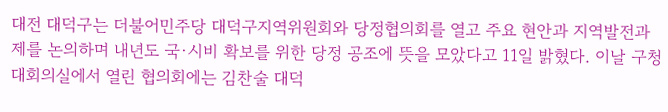대전 대덕구는 더불어민주당 대덕구지역위원회와 당정협의회를 열고 주요 현안과 지역발전과제를 논의하며 내년도 국·시비 확보를 위한 당정 공조에 뜻을 모았다고 11일 밝혔다. 이날 구청 대회의실에서 열린 협의회에는 김찬술 대덕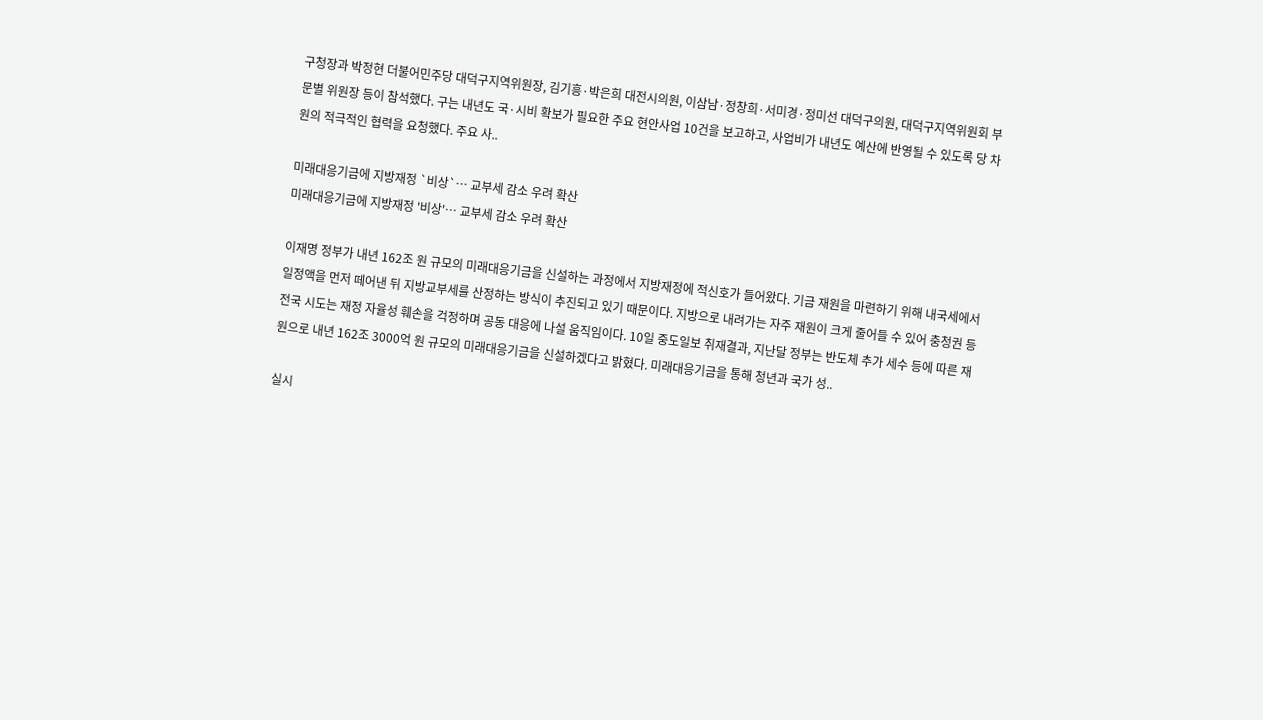구청장과 박정현 더불어민주당 대덕구지역위원장, 김기흥·박은희 대전시의원, 이삼남·정창희·서미경·정미선 대덕구의원, 대덕구지역위원회 부문별 위원장 등이 참석했다. 구는 내년도 국·시비 확보가 필요한 주요 현안사업 10건을 보고하고, 사업비가 내년도 예산에 반영될 수 있도록 당 차원의 적극적인 협력을 요청했다. 주요 사..

미래대응기금에 지방재정 `비상`… 교부세 감소 우려 확산
미래대응기금에 지방재정 '비상'… 교부세 감소 우려 확산

이재명 정부가 내년 162조 원 규모의 미래대응기금을 신설하는 과정에서 지방재정에 적신호가 들어왔다. 기금 재원을 마련하기 위해 내국세에서 일정액을 먼저 떼어낸 뒤 지방교부세를 산정하는 방식이 추진되고 있기 때문이다. 지방으로 내려가는 자주 재원이 크게 줄어들 수 있어 충청권 등 전국 시도는 재정 자율성 훼손을 걱정하며 공동 대응에 나설 움직임이다. 10일 중도일보 취재결과, 지난달 정부는 반도체 추가 세수 등에 따른 재원으로 내년 162조 3000억 원 규모의 미래대응기금을 신설하겠다고 밝혔다. 미래대응기금을 통해 청년과 국가 성..

실시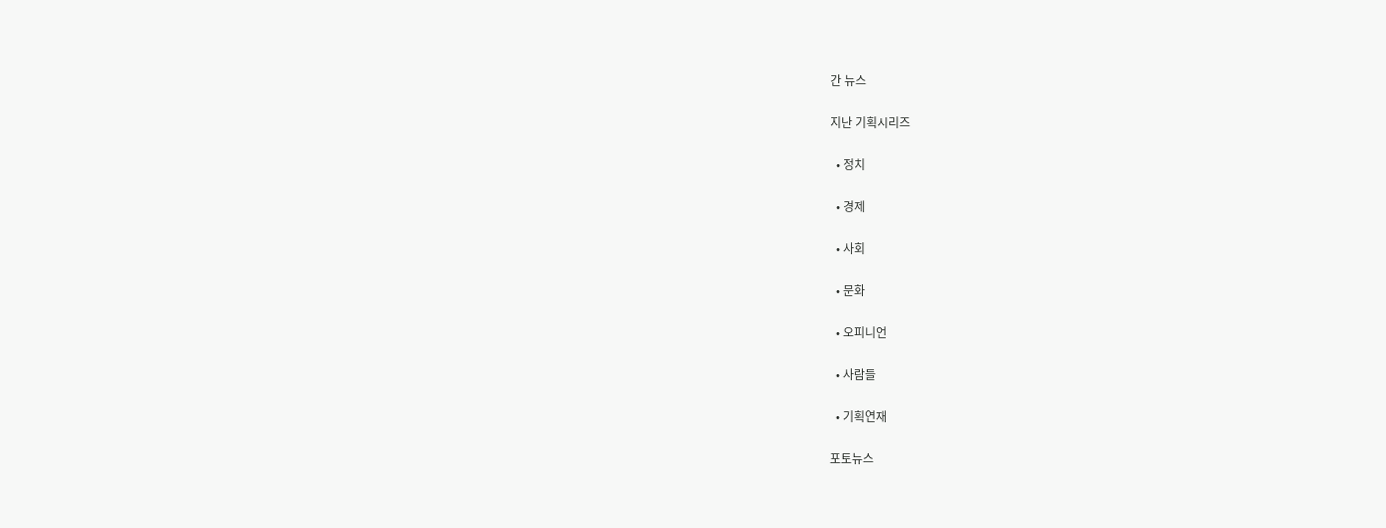간 뉴스

지난 기획시리즈

  • 정치

  • 경제

  • 사회

  • 문화

  • 오피니언

  • 사람들

  • 기획연재

포토뉴스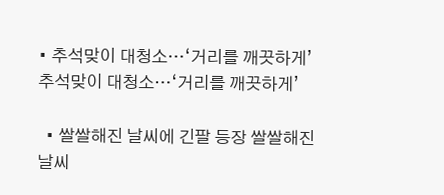• 추석맞이 대청소…‘거리를 깨끗하게’ 추석맞이 대청소…‘거리를 깨끗하게’

  • 쌀쌀해진 날씨에 긴팔 등장 쌀쌀해진 날씨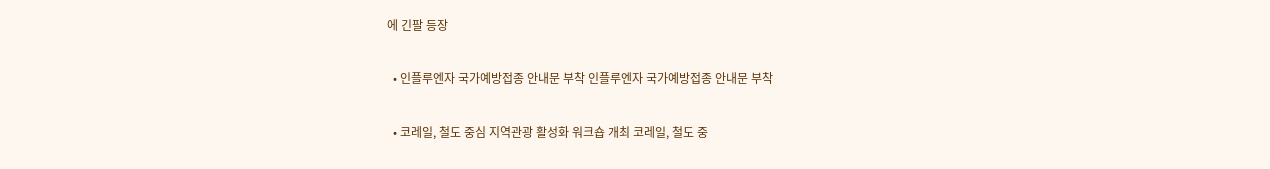에 긴팔 등장

  • 인플루엔자 국가예방접종 안내문 부착 인플루엔자 국가예방접종 안내문 부착

  • 코레일, 철도 중심 지역관광 활성화 워크숍 개최 코레일, 철도 중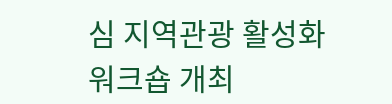심 지역관광 활성화 워크숍 개최